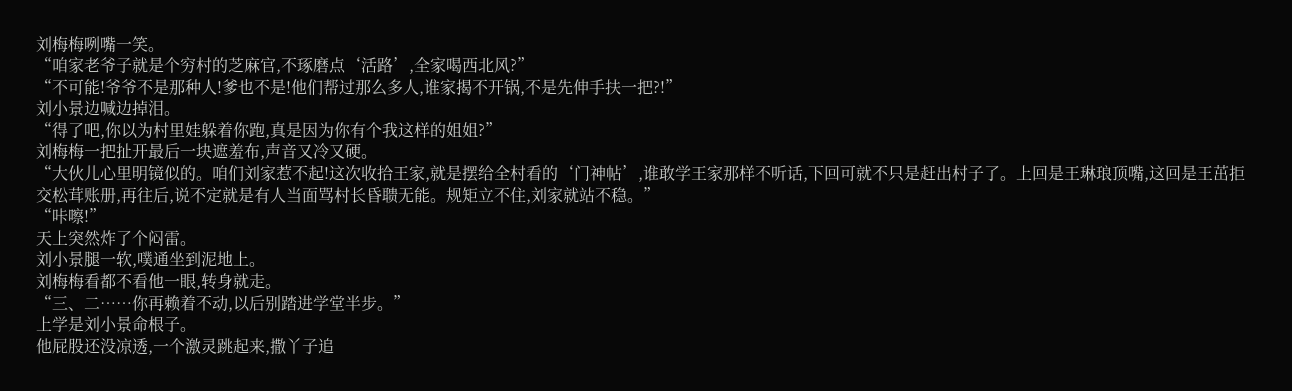刘梅梅咧嘴一笑。
“咱家老爷子就是个穷村的芝麻官,不琢磨点‘活路’,全家喝西北风?”
“不可能!爷爷不是那种人!爹也不是!他们帮过那么多人,谁家揭不开锅,不是先伸手扶一把?!”
刘小景边喊边掉泪。
“得了吧,你以为村里娃躲着你跑,真是因为你有个我这样的姐姐?”
刘梅梅一把扯开最后一块遮羞布,声音又冷又硬。
“大伙儿心里明镜似的。咱们刘家惹不起!这次收拾王家,就是摆给全村看的‘门神帖’,谁敢学王家那样不听话,下回可就不只是赶出村子了。上回是王琳琅顶嘴,这回是王茁拒交松茸账册,再往后,说不定就是有人当面骂村长昏聩无能。规矩立不住,刘家就站不稳。”
“咔嚓!”
天上突然炸了个闷雷。
刘小景腿一软,噗通坐到泥地上。
刘梅梅看都不看他一眼,转身就走。
“三、二……你再赖着不动,以后别踏进学堂半步。”
上学是刘小景命根子。
他屁股还没凉透,一个激灵跳起来,撒丫子追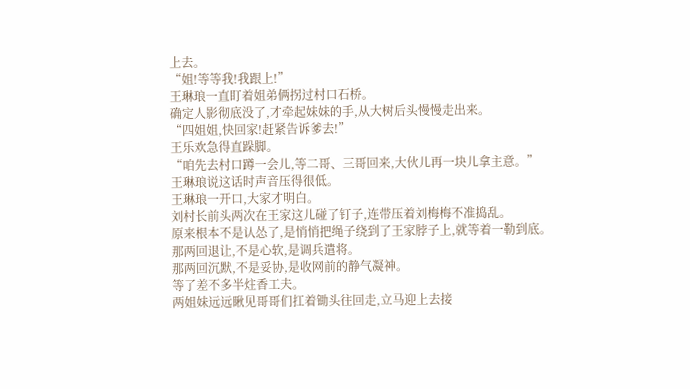上去。
“姐!等等我!我跟上!”
王琳琅一直盯着姐弟俩拐过村口石桥。
确定人影彻底没了,才牵起妹妹的手,从大树后头慢慢走出来。
“四姐姐,快回家!赶紧告诉爹去!”
王乐欢急得直跺脚。
“咱先去村口蹲一会儿,等二哥、三哥回来,大伙儿再一块儿拿主意。”
王琳琅说这话时声音压得很低。
王琳琅一开口,大家才明白。
刘村长前头两次在王家这儿碰了钉子,连带压着刘梅梅不准捣乱。
原来根本不是认怂了,是悄悄把绳子绕到了王家脖子上,就等着一勒到底。
那两回退让,不是心软,是调兵遣将。
那两回沉默,不是妥协,是收网前的静气凝神。
等了差不多半炷香工夫。
两姐妹远远瞅见哥哥们扛着锄头往回走,立马迎上去接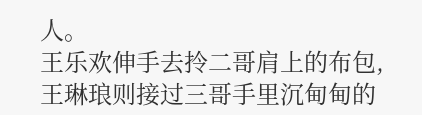人。
王乐欢伸手去拎二哥肩上的布包,王琳琅则接过三哥手里沉甸甸的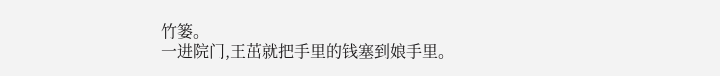竹篓。
一进院门,王茁就把手里的钱塞到娘手里。